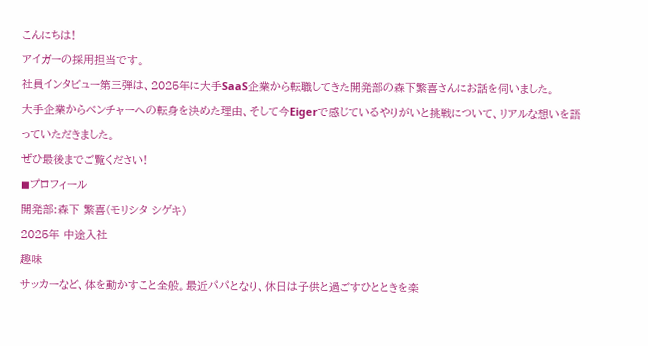こんにちは!
アイガーの採用担当です。
社員インタビュー第三弾は、2025年に大手SaaS企業から転職してきた開発部の森下繁喜さんにお話を伺いました。
大手企業からベンチャーへの転身を決めた理由、そして今Eigerで感じているやりがいと挑戦について、リアルな想いを語っていただきました。
ぜひ最後までご覧ください!
◼プロフィール
開発部:森下 繁喜(モリシタ シゲキ)
2025年 中途入社
趣味
サッカーなど、体を動かすこと全般。最近パパとなり、休日は子供と過ごすひとときを楽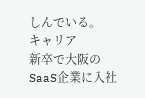しんでいる。
キャリア
新卒で大阪のSaaS企業に入社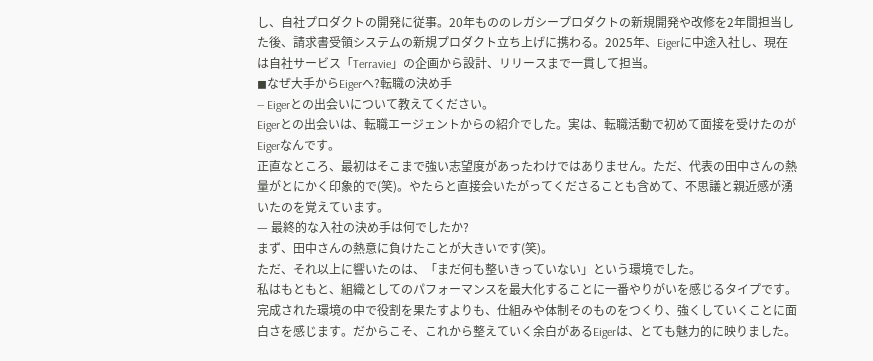し、自社プロダクトの開発に従事。20年もののレガシープロダクトの新規開発や改修を2年間担当した後、請求書受領システムの新規プロダクト立ち上げに携わる。2025年、Eigerに中途入社し、現在は自社サービス「Terravie」の企画から設計、リリースまで一貫して担当。
◼なぜ大手からEigerへ?転職の決め手
— Eigerとの出会いについて教えてください。
Eigerとの出会いは、転職エージェントからの紹介でした。実は、転職活動で初めて面接を受けたのがEigerなんです。
正直なところ、最初はそこまで強い志望度があったわけではありません。ただ、代表の田中さんの熱量がとにかく印象的で(笑)。やたらと直接会いたがってくださることも含めて、不思議と親近感が湧いたのを覚えています。
— 最終的な入社の決め手は何でしたか?
まず、田中さんの熱意に負けたことが大きいです(笑)。
ただ、それ以上に響いたのは、「まだ何も整いきっていない」という環境でした。
私はもともと、組織としてのパフォーマンスを最大化することに一番やりがいを感じるタイプです。完成された環境の中で役割を果たすよりも、仕組みや体制そのものをつくり、強くしていくことに面白さを感じます。だからこそ、これから整えていく余白があるEigerは、とても魅力的に映りました。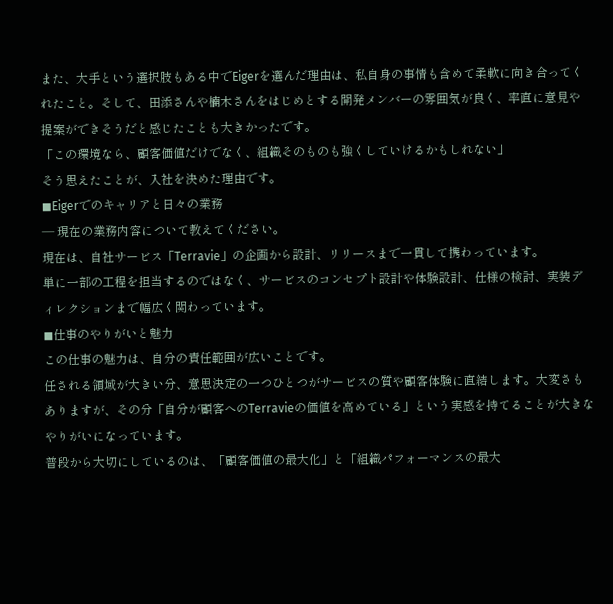また、大手という選択肢もある中でEigerを選んだ理由は、私自身の事情も含めて柔軟に向き合ってくれたこと。そして、田添さんや楠木さんをはじめとする開発メンバーの雰囲気が良く、率直に意見や提案ができそうだと感じたことも大きかったです。
「この環境なら、顧客価値だけでなく、組織そのものも強くしていけるかもしれない」
そう思えたことが、入社を決めた理由です。
◼Eigerでのキャリアと日々の業務
— 現在の業務内容について教えてください。
現在は、自社サービス「Terravie」の企画から設計、リリースまで一貫して携わっています。
単に一部の工程を担当するのではなく、サービスのコンセプト設計や体験設計、仕様の検討、実装ディレクションまで幅広く関わっています。
◼仕事のやりがいと魅力
この仕事の魅力は、自分の責任範囲が広いことです。
任される領域が大きい分、意思決定の一つひとつがサービスの質や顧客体験に直結します。大変さもありますが、その分「自分が顧客へのTerravieの価値を高めている」という実感を持てることが大きなやりがいになっています。
普段から大切にしているのは、「顧客価値の最大化」と「組織パフォーマンスの最大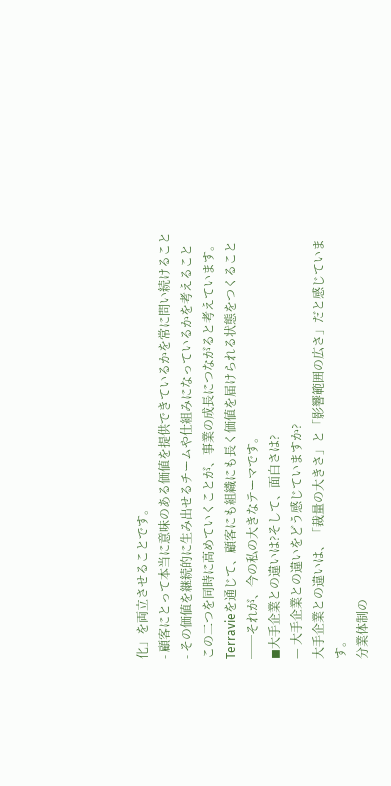化」を両立させることです。
- 顧客にとって本当に意味のある価値を提供できているかを常に問い続けること
- その価値を継続的に生み出せるチームや仕組みになっているかを考えること
この二つを同時に高めていくことが、事業の成長につながると考えています。
Terravieを通じて、顧客にも組織にも長く価値を届けられる状態をつくること──それが、今の私の大きなテーマです。
◼大手企業との違いは?そして、面白さは?
— 大手企業との違いをどう感じていますか?
大手企業との違いは、「裁量の大きさ」と「影響範囲の広さ」だと感じています。
分業体制の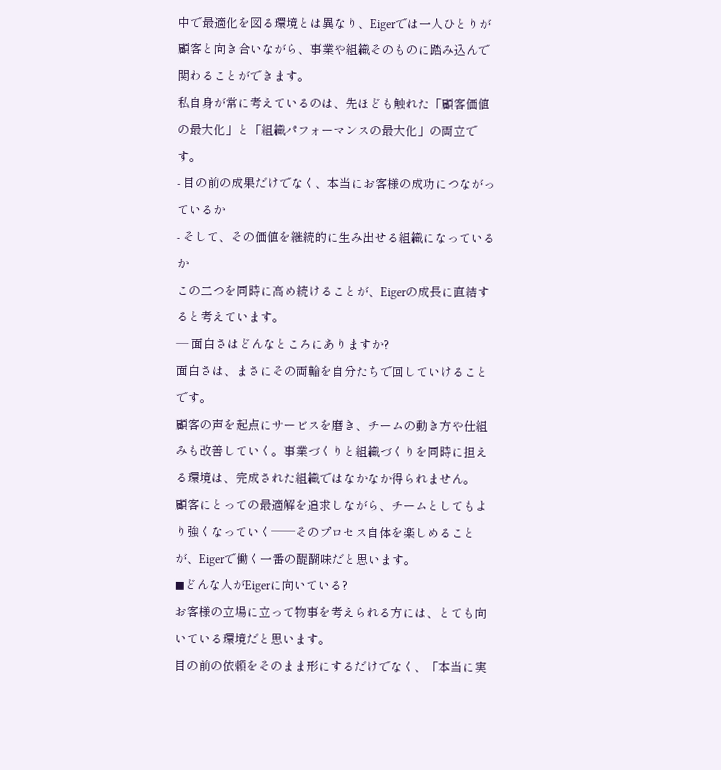中で最適化を図る環境とは異なり、Eigerでは一人ひとりが顧客と向き合いながら、事業や組織そのものに踏み込んで関わることができます。
私自身が常に考えているのは、先ほども触れた「顧客価値の最大化」と「組織パフォーマンスの最大化」の両立です。
- 目の前の成果だけでなく、本当にお客様の成功につながっているか
- そして、その価値を継続的に生み出せる組織になっているか
この二つを同時に高め続けることが、Eigerの成長に直結すると考えています。
— 面白さはどんなところにありますか?
面白さは、まさにその両輪を自分たちで回していけることです。
顧客の声を起点にサービスを磨き、チームの動き方や仕組みも改善していく。事業づくりと組織づくりを同時に担える環境は、完成された組織ではなかなか得られません。
顧客にとっての最適解を追求しながら、チームとしてもより強くなっていく──そのプロセス自体を楽しめることが、Eigerで働く一番の醍醐味だと思います。
◼どんな人がEigerに向いている?
お客様の立場に立って物事を考えられる方には、とても向いている環境だと思います。
目の前の依頼をそのまま形にするだけでなく、「本当に実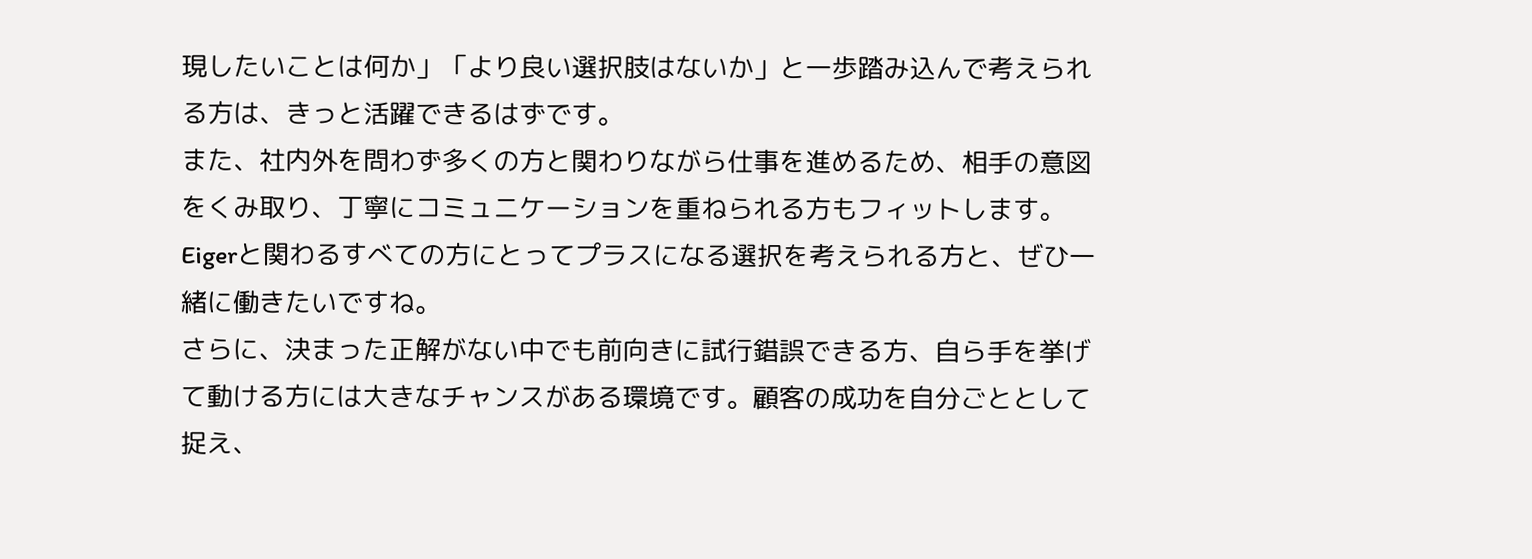現したいことは何か」「より良い選択肢はないか」と一歩踏み込んで考えられる方は、きっと活躍できるはずです。
また、社内外を問わず多くの方と関わりながら仕事を進めるため、相手の意図をくみ取り、丁寧にコミュニケーションを重ねられる方もフィットします。Eigerと関わるすべての方にとってプラスになる選択を考えられる方と、ぜひ一緒に働きたいですね。
さらに、決まった正解がない中でも前向きに試行錯誤できる方、自ら手を挙げて動ける方には大きなチャンスがある環境です。顧客の成功を自分ごととして捉え、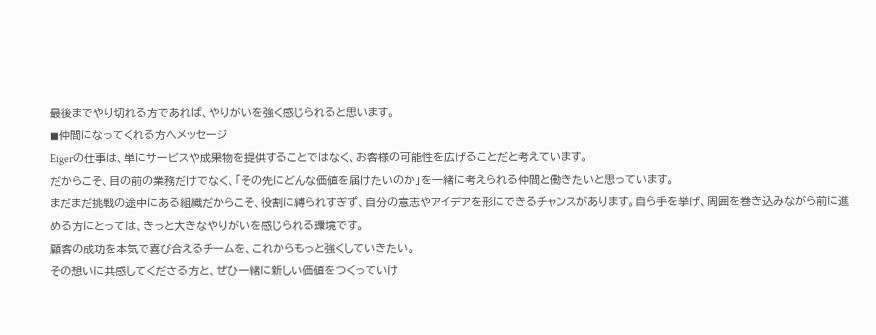最後までやり切れる方であれば、やりがいを強く感じられると思います。
◼仲間になってくれる方へメッセージ
Eigerの仕事は、単にサービスや成果物を提供することではなく、お客様の可能性を広げることだと考えています。
だからこそ、目の前の業務だけでなく、「その先にどんな価値を届けたいのか」を一緒に考えられる仲間と働きたいと思っています。
まだまだ挑戦の途中にある組織だからこそ、役割に縛られすぎず、自分の意志やアイデアを形にできるチャンスがあります。自ら手を挙げ、周囲を巻き込みながら前に進める方にとっては、きっと大きなやりがいを感じられる環境です。
顧客の成功を本気で喜び合えるチームを、これからもっと強くしていきたい。
その想いに共感してくださる方と、ぜひ一緒に新しい価値をつくっていけ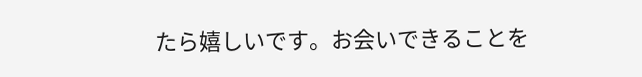たら嬉しいです。お会いできることを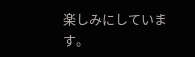楽しみにしています。